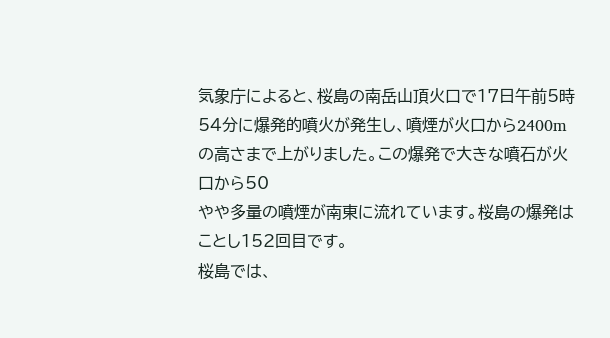気象庁によると、桜島の南岳山頂火口で17日午前5時54分に爆発的噴火が発生し、噴煙が火口から2400mの高さまで上がりました。この爆発で大きな噴石が火口から50
やや多量の噴煙が南東に流れています。桜島の爆発はことし152回目です。
桜島では、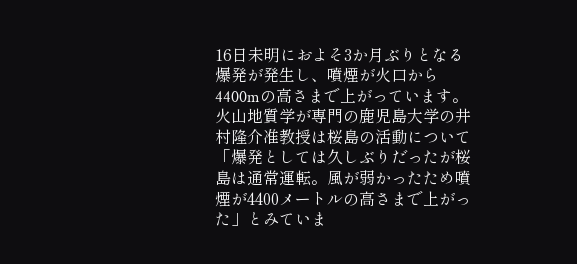16日未明におよそ3か月ぶりとなる爆発が発生し、噴煙が火口から4400mの高さまで上がっています。
火山地質学が専門の鹿児島大学の井村隆介准教授は桜島の活動について「爆発としては久しぶりだったが桜島は通常運転。風が弱かったため噴煙が4400メートルの高さまで上がった」とみていま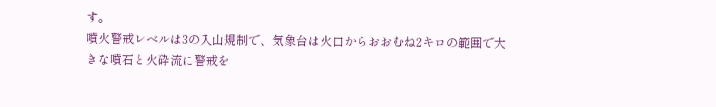す。
噴火警戒レベルは3の入山規制で、気象台は火口からおおむね2キロの範囲で大きな噴石と火砕流に警戒を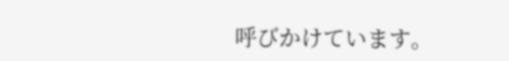呼びかけています。